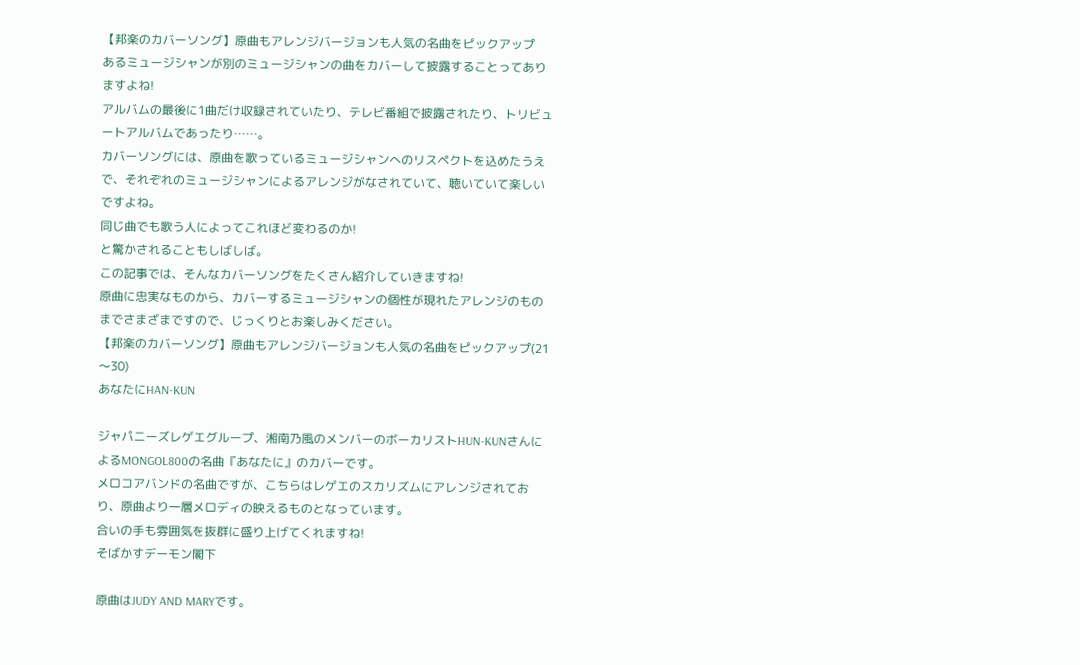【邦楽のカバーソング】原曲もアレンジバージョンも人気の名曲をピックアップ
あるミュージシャンが別のミュージシャンの曲をカバーして披露することってありますよね!
アルバムの最後に1曲だけ収録されていたり、テレビ番組で披露されたり、トリビュートアルバムであったり……。
カバーソングには、原曲を歌っているミュージシャンへのリスペクトを込めたうえで、それぞれのミュージシャンによるアレンジがなされていて、聴いていて楽しいですよね。
同じ曲でも歌う人によってこれほど変わるのか!
と驚かされることもしばしば。
この記事では、そんなカバーソングをたくさん紹介していきますね!
原曲に忠実なものから、カバーするミュージシャンの個性が現れたアレンジのものまでさまざまですので、じっくりとお楽しみください。
【邦楽のカバーソング】原曲もアレンジバージョンも人気の名曲をピックアップ(21〜30)
あなたにHAN-KUN

ジャパニーズレゲエグループ、湘南乃風のメンバーのボーカリストHUN-KUNさんによるMONGOL800の名曲『あなたに』のカバーです。
メロコアバンドの名曲ですが、こちらはレゲエのスカリズムにアレンジされており、原曲より一層メロディの映えるものとなっています。
合いの手も雰囲気を抜群に盛り上げてくれますね!
そばかすデーモン閣下

原曲はJUDY AND MARYです。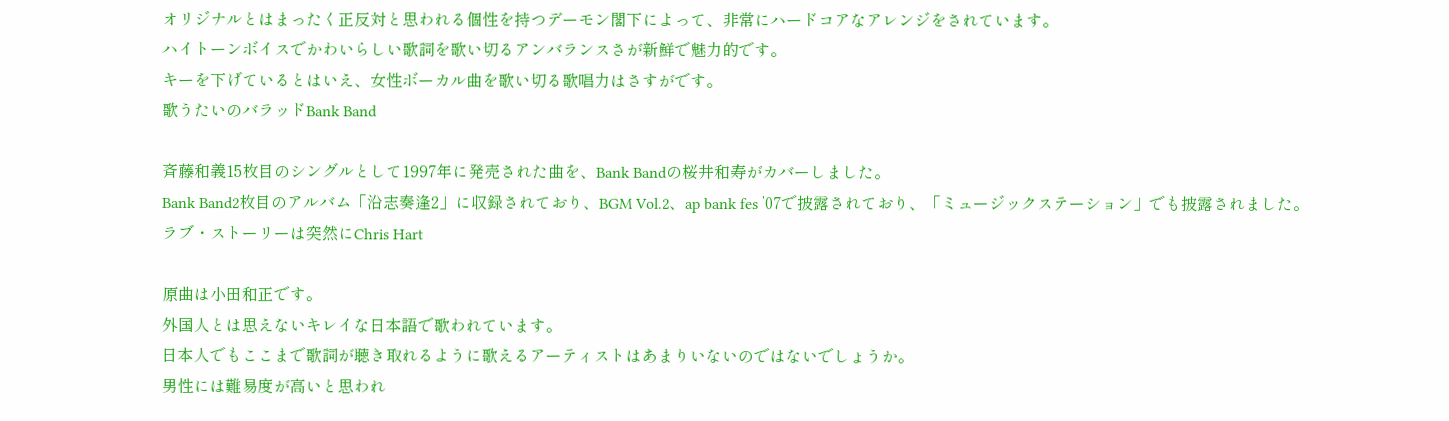オリジナルとはまったく正反対と思われる個性を持つデーモン閣下によって、非常にハードコアなアレンジをされています。
ハイトーンボイスでかわいらしい歌詞を歌い切るアンバランスさが新鮮で魅力的です。
キーを下げているとはいえ、女性ボーカル曲を歌い切る歌唱力はさすがです。
歌うたいのバラッドBank Band

斉藤和義15枚目のシングルとして1997年に発売された曲を、Bank Bandの桜井和寿がカバーしました。
Bank Band2枚目のアルバム「沿志奏逢2」に収録されており、BGM Vol.2、ap bank fes ’07で披露されており、「ミュージックステーション」でも披露されました。
ラブ・ストーリーは突然にChris Hart

原曲は小田和正です。
外国人とは思えないキレイな日本語で歌われています。
日本人でもここまで歌詞が聴き取れるように歌えるアーティストはあまりいないのではないでしょうか。
男性には難易度が高いと思われ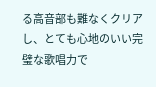る高音部も難なくクリアし、とても心地のいい完璧な歌唱力で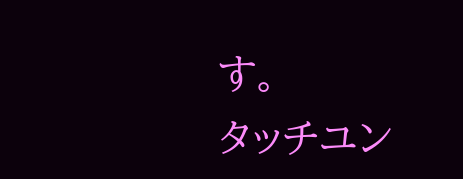す。
タッチユン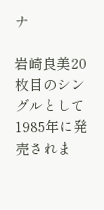ナ

岩崎良美20枚目のシングルとして1985年に発売されま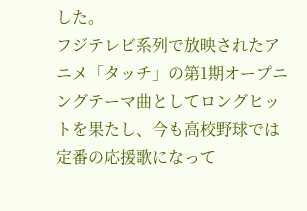した。
フジテレビ系列で放映されたアニメ「タッチ」の第1期オープニングテーマ曲としてロングヒットを果たし、今も高校野球では定番の応援歌になって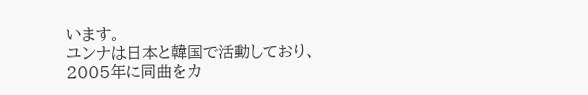います。
ユンナは日本と韓国で活動しており、2005年に同曲をカ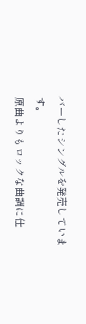バーしたシングルを発売しています。
原曲よりもロックな曲調に仕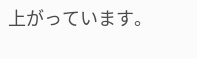上がっています。